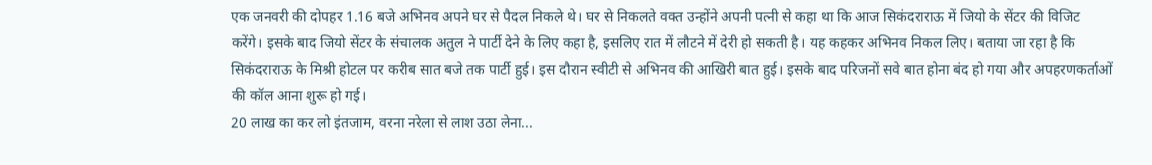एक जनवरी की दोपहर 1.16 बजे अभिनव अपने घर से पैदल निकले थे। घर से निकलते वक्त उन्होंने अपनी पत्नी से कहा था कि आज सिकंदराराऊ में जियो के सेंटर की विजिट करेंगे। इसके बाद जियो सेंटर के संचालक अतुल ने पार्टी देने के लिए कहा है, इसलिए रात में लौटने में देरी हो सकती है। यह कहकर अभिनव निकल लिए। बताया जा रहा है कि सिकंदराराऊ के मिश्री होटल पर करीब सात बजे तक पार्टी हुई। इस दौरान स्वीटी से अभिनव की आखिरी बात हुई। इसके बाद परिजनों सवे बात होना बंद हो गया और अपहरणकर्ताओं की कॉल आना शुरू हो गई।
20 लाख का कर लो इंतजाम, वरना नरेला से लाश उठा लेना...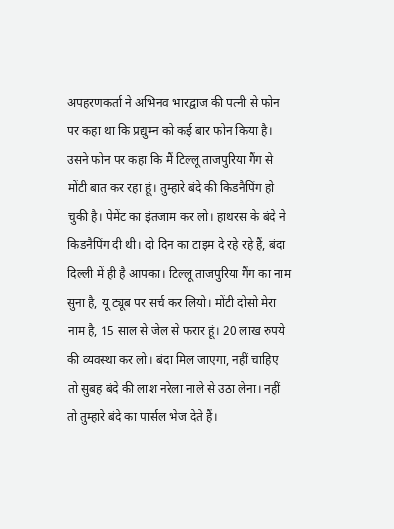अपहरणकर्ता ने अभिनव भारद्वाज की पत्नी से फोन पर कहा था कि प्रद्युम्न को कई बार फोन किया है। उसने फोन पर कहा कि मैं टिल्लू ताजपुरिया गैंग से मोंटी बात कर रहा हूं। तुम्हारे बंदे की किडनैपिंग हो चुकी है। पेमेंट का इंतजाम कर लो। हाथरस के बंदे ने किडनैपिंग दी थी। दो दिन का टाइम दे रहे रहे हैं, बंदा दिल्ली में ही है आपका। टिल्लू ताजपुरिया गैंग का नाम सुना है, यू ट्यूब पर सर्च कर लियो। मोंटी दोसो मेरा नाम है, 15 साल से जेल से फरार हूं। 20 लाख रुपये की व्यवस्था कर लो। बंदा मिल जाएगा, नहीं चाहिए तो सुबह बंदे की लाश नरेला नाले से उठा लेना। नहीं तो तुम्हारे बंदे का पार्सल भेज देते हैं।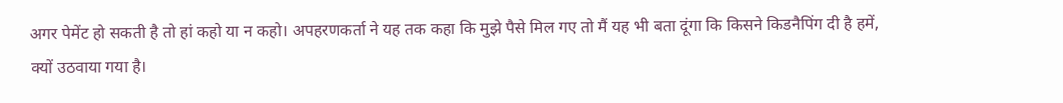अगर पेमेंट हो सकती है तो हां कहो या न कहो। अपहरणकर्ता ने यह तक कहा कि मुझे पैसे मिल गए तो मैं यह भी बता दूंगा कि किसने किडनैपिंग दी है हमें, क्यों उठवाया गया है।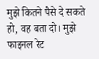मुझे कितने पैसे दे सकते हो, वह बता दो। मुझे फाइनल रेट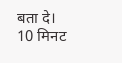बता दे। 10 मिनट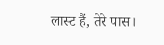लास्ट हैं, तेरे पास।